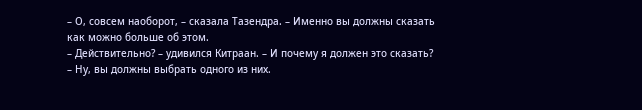– О, совсем наоборот, – сказала Тазендра. – Именно вы должны сказать как можно больше об этом.
– Действительно? – удивился Китраан. – И почему я должен это сказать?
– Ну, вы должны выбрать одного из них.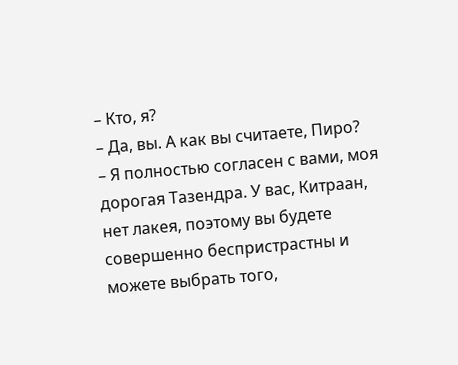– Кто, я?
– Да, вы. А как вы считаете, Пиро?
– Я полностью согласен с вами, моя дорогая Тазендра. У вас, Китраан, нет лакея, поэтому вы будете совершенно беспристрастны и можете выбрать того,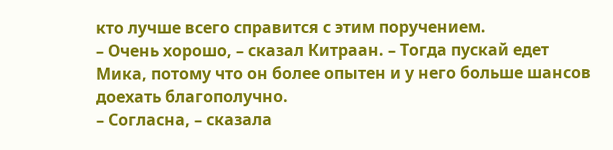кто лучше всего справится с этим поручением.
– Очень хорошо, – сказал Китраан. – Тогда пускай едет Мика, потому что он более опытен и у него больше шансов доехать благополучно.
– Согласна, – сказала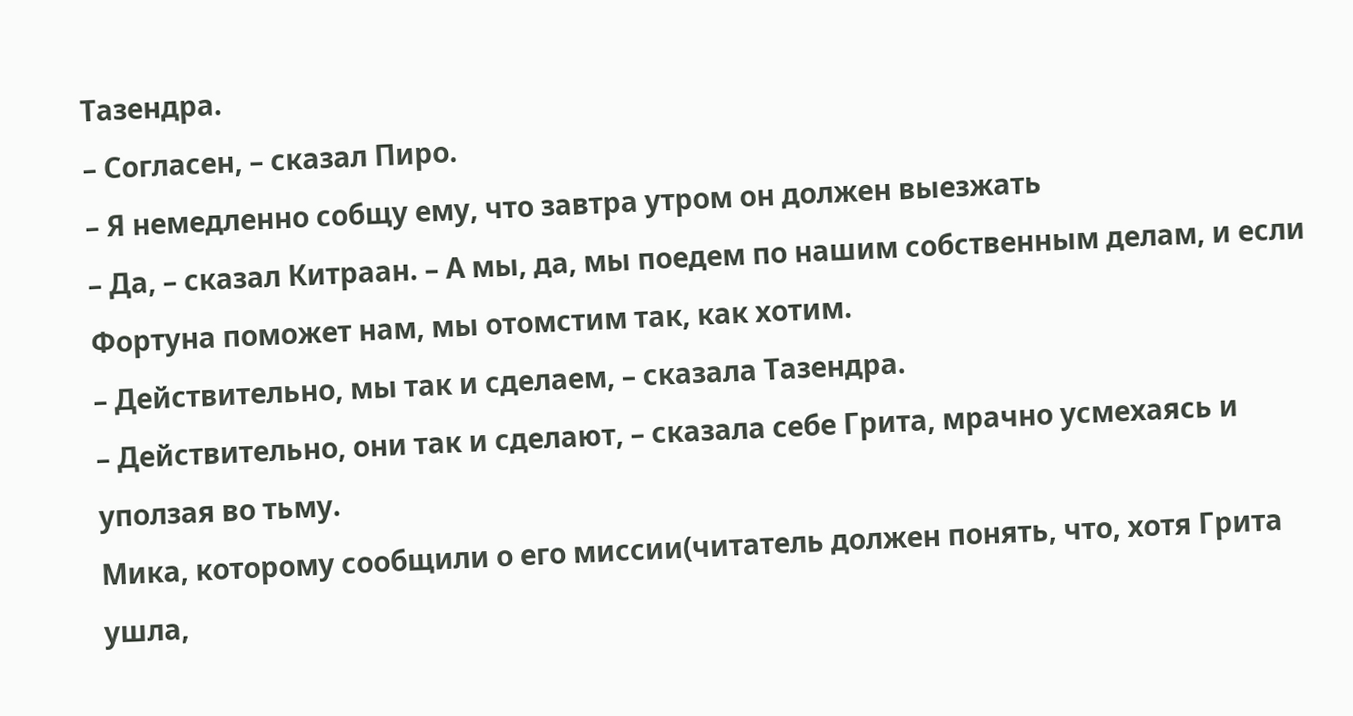Тазендра.
– Согласен, – сказал Пиро.
– Я немедленно собщу ему, что завтра утром он должен выезжать
– Да, – сказал Китраан. – А мы, да, мы поедем по нашим собственным делам, и если Фортуна поможет нам, мы отомстим так, как хотим.
– Действительно, мы так и сделаем, – сказала Тазендра.
– Действительно, они так и сделают, – сказала себе Грита, мрачно усмехаясь и уползая во тьму.
Мика, которому сообщили о его миссии(читатель должен понять, что, хотя Грита ушла,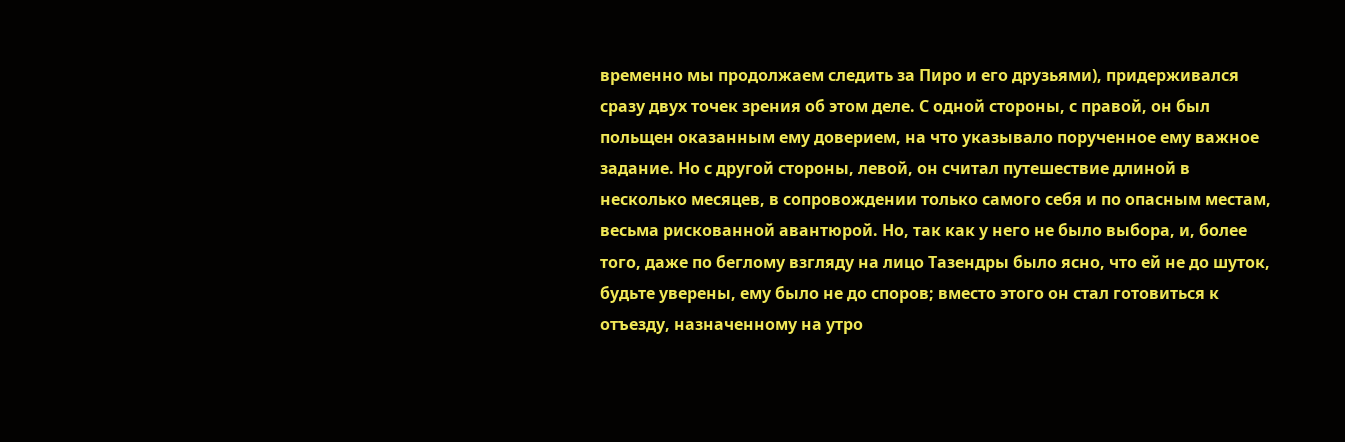временно мы продолжаем следить за Пиро и его друзьями), придерживался сразу двух точек зрения об этом деле. С одной стороны, с правой, он был польщен оказанным ему доверием, на что указывало порученное ему важное задание. Но с другой стороны, левой, он считал путешествие длиной в несколько месяцев, в сопровождении только самого себя и по опасным местам, весьма рискованной авантюрой. Но, так как у него не было выбора, и, более того, даже по беглому взгляду на лицо Тазендры было ясно, что ей не до шуток, будьте уверены, ему было не до споров; вместо этого он стал готовиться к отъезду, назначенному на утро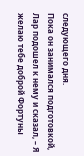следующего дня.
Пока он занимался подготовкой, Лар подошел к нему и сказал, – Я желаю тебе доброй Фортуны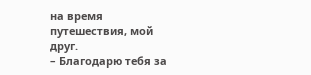на время путешествия, мой друг.
– Благодарю тебя за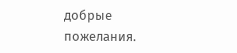добрые пожелания.